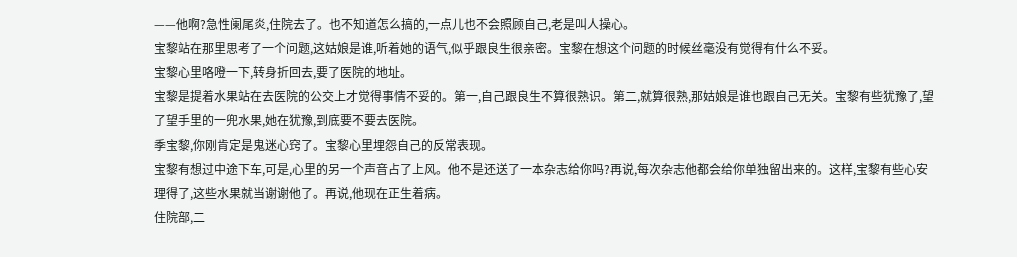——他啊?急性阑尾炎,住院去了。也不知道怎么搞的,一点儿也不会照顾自己,老是叫人操心。
宝黎站在那里思考了一个问题,这姑娘是谁,听着她的语气,似乎跟良生很亲密。宝黎在想这个问题的时候丝毫没有觉得有什么不妥。
宝黎心里咯噔一下,转身折回去,要了医院的地址。
宝黎是提着水果站在去医院的公交上才觉得事情不妥的。第一,自己跟良生不算很熟识。第二,就算很熟,那姑娘是谁也跟自己无关。宝黎有些犹豫了,望了望手里的一兜水果,她在犹豫,到底要不要去医院。
季宝黎,你刚肯定是鬼迷心窍了。宝黎心里埋怨自己的反常表现。
宝黎有想过中途下车,可是,心里的另一个声音占了上风。他不是还送了一本杂志给你吗?再说,每次杂志他都会给你单独留出来的。这样,宝黎有些心安理得了,这些水果就当谢谢他了。再说,他现在正生着病。
住院部,二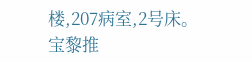楼,207病室,2号床。
宝黎推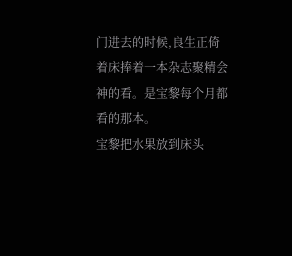门进去的时候,良生正倚着床捧着一本杂志聚精会神的看。是宝黎每个月都看的那本。
宝黎把水果放到床头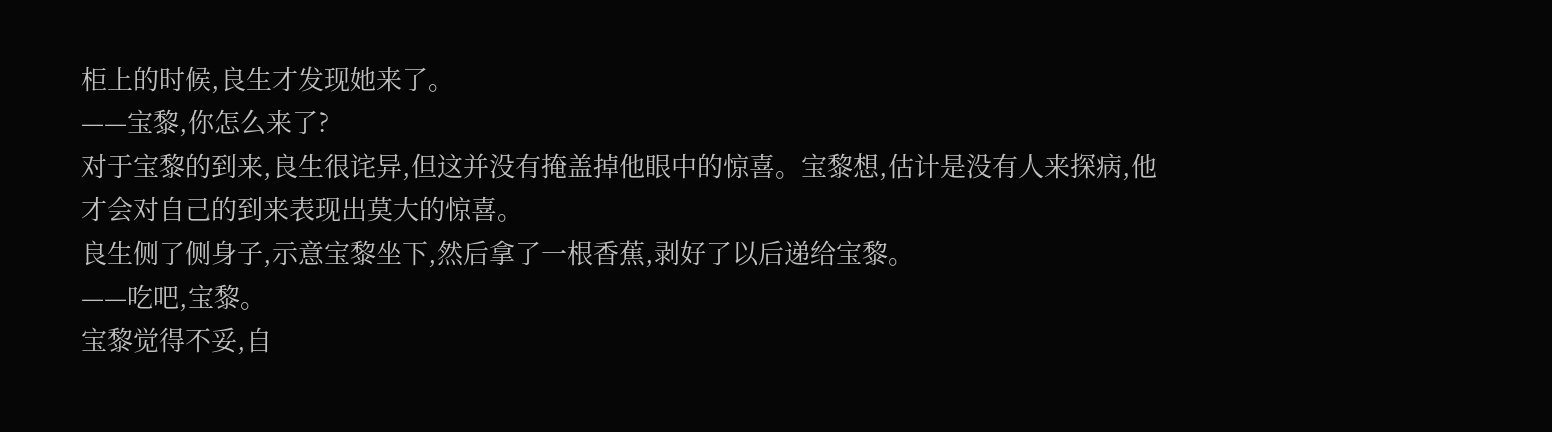柜上的时候,良生才发现她来了。
——宝黎,你怎么来了?
对于宝黎的到来,良生很诧异,但这并没有掩盖掉他眼中的惊喜。宝黎想,估计是没有人来探病,他才会对自己的到来表现出莫大的惊喜。
良生侧了侧身子,示意宝黎坐下,然后拿了一根香蕉,剥好了以后递给宝黎。
——吃吧,宝黎。
宝黎觉得不妥,自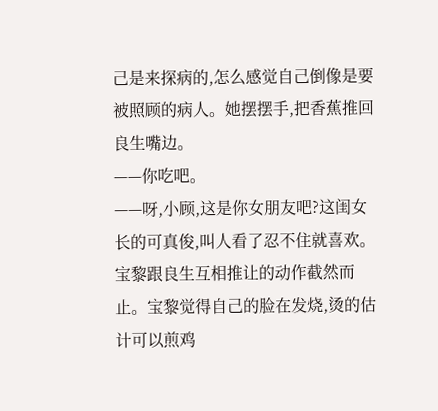己是来探病的,怎么感觉自己倒像是要被照顾的病人。她摆摆手,把香蕉推回良生嘴边。
——你吃吧。
——呀,小顾,这是你女朋友吧?这闺女长的可真俊,叫人看了忍不住就喜欢。
宝黎跟良生互相推让的动作截然而止。宝黎觉得自己的脸在发烧,烫的估计可以煎鸡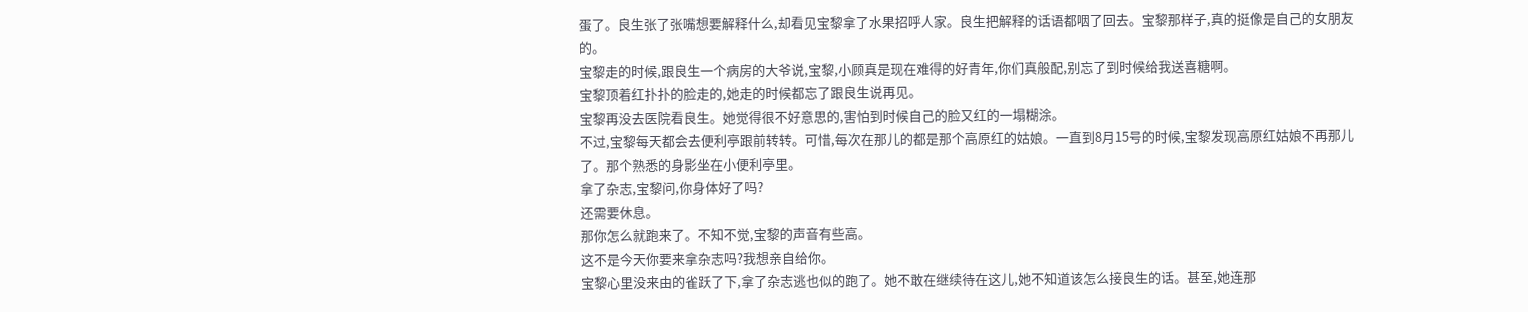蛋了。良生张了张嘴想要解释什么,却看见宝黎拿了水果招呼人家。良生把解释的话语都咽了回去。宝黎那样子,真的挺像是自己的女朋友的。
宝黎走的时候,跟良生一个病房的大爷说,宝黎,小顾真是现在难得的好青年,你们真般配,别忘了到时候给我送喜糖啊。
宝黎顶着红扑扑的脸走的,她走的时候都忘了跟良生说再见。
宝黎再没去医院看良生。她觉得很不好意思的,害怕到时候自己的脸又红的一塌糊涂。
不过,宝黎每天都会去便利亭跟前转转。可惜,每次在那儿的都是那个高原红的姑娘。一直到8月15号的时候,宝黎发现高原红姑娘不再那儿了。那个熟悉的身影坐在小便利亭里。
拿了杂志,宝黎问,你身体好了吗?
还需要休息。
那你怎么就跑来了。不知不觉,宝黎的声音有些高。
这不是今天你要来拿杂志吗?我想亲自给你。
宝黎心里没来由的雀跃了下,拿了杂志逃也似的跑了。她不敢在继续待在这儿,她不知道该怎么接良生的话。甚至,她连那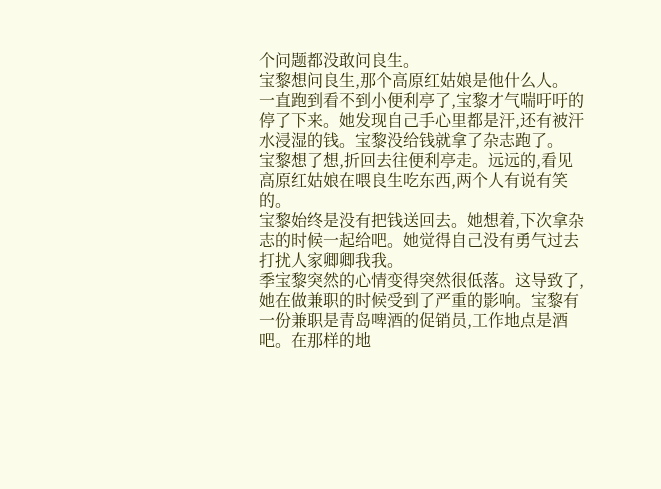个问题都没敢问良生。
宝黎想问良生,那个高原红姑娘是他什么人。
一直跑到看不到小便利亭了,宝黎才气喘吁吁的停了下来。她发现自己手心里都是汗,还有被汗水浸湿的钱。宝黎没给钱就拿了杂志跑了。
宝黎想了想,折回去往便利亭走。远远的,看见高原红姑娘在喂良生吃东西,两个人有说有笑的。
宝黎始终是没有把钱送回去。她想着,下次拿杂志的时候一起给吧。她觉得自己没有勇气过去打扰人家卿卿我我。
季宝黎突然的心情变得突然很低落。这导致了,她在做兼职的时候受到了严重的影响。宝黎有一份兼职是青岛啤酒的促销员,工作地点是酒吧。在那样的地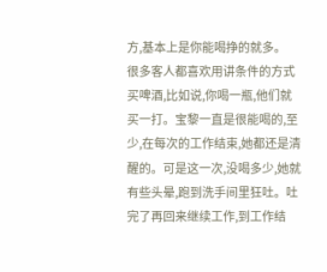方,基本上是你能喝挣的就多。
很多客人都喜欢用讲条件的方式买啤酒,比如说,你喝一瓶,他们就买一打。宝黎一直是很能喝的,至少,在每次的工作结束,她都还是清醒的。可是这一次,没喝多少,她就有些头晕,跑到洗手间里狂吐。吐完了再回来继续工作,到工作结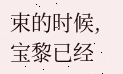束的时候,宝黎已经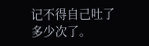记不得自己吐了多少次了。